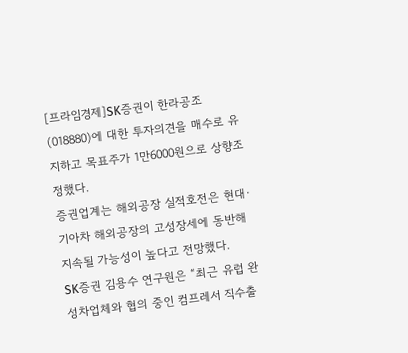[프라임경제]SK증권이 한라공조(018880)에 대한 투자의견을 매수로 유지하고 목표주가 1만6000원으로 상향조정했다.
증권업계는 해외공장 실적호전은 현대·기아차 해외공장의 고성장세에 동반해 지속될 가능성이 높다고 전망했다.
SK증권 김용수 연구원은 “최근 유럽 완성차업체와 협의 중인 컴프레서 직수출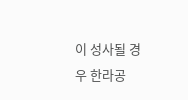이 성사될 경우 한라공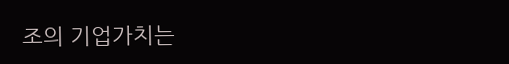조의 기업가치는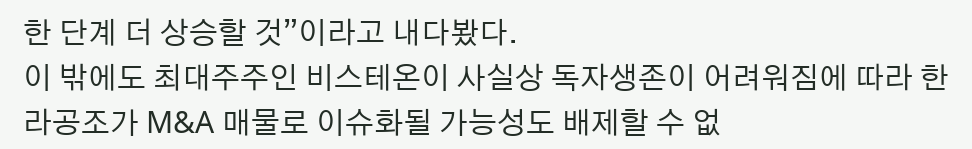한 단계 더 상승할 것”이라고 내다봤다.
이 밖에도 최대주주인 비스테온이 사실상 독자생존이 어려워짐에 따라 한라공조가 M&A 매물로 이슈화될 가능성도 배제할 수 없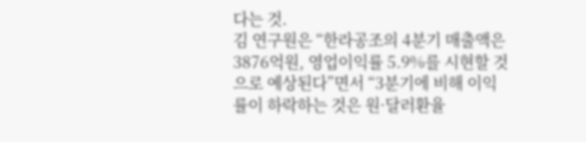다는 것.
김 연구원은 “한라공조의 4분기 매출액은 3876억원, 영업이익률 5.9%를 시현할 것으로 예상된다”면서 “3분기에 비해 이익률이 하락하는 것은 원·달러환율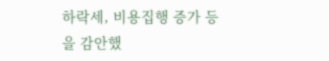하락세, 비용집행 증가 등을 감안했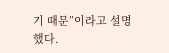기 때문”이라고 설명했다.